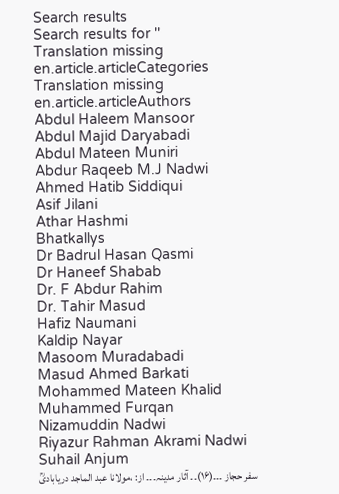Search results
Search results for ''
Translation missing en.article.articleCategories
Translation missing en.article.articleAuthors
Abdul Haleem Mansoor
Abdul Majid Daryabadi
Abdul Mateen Muniri
Abdur Raqeeb M.J Nadwi
Ahmed Hatib Siddiqui
Asif Jilani
Athar Hashmi
Bhatkallys
Dr Badrul Hasan Qasmi
Dr Haneef Shabab
Dr. F Abdur Rahim
Dr. Tahir Masud
Hafiz Naumani
Kaldip Nayar
Masoom Muradabadi
Masud Ahmed Barkati
Mohammed Mateen Khalid
Muhammed Furqan
Nizamuddin Nadwi
Riyazur Rahman Akrami Nadwi
Suhail Anjum
سفر حجاز ۔۔۔(۱۶)۔۔ آثار مدینہ۔۔۔ از: ،مولانا عبد الماجد دریابادیؒ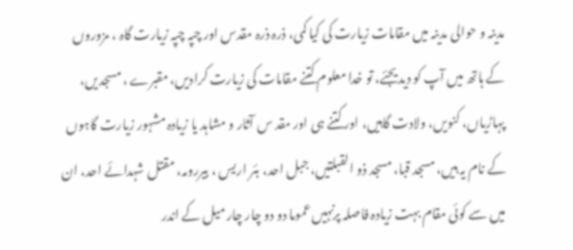مدینہ و حوالی مدینہ میں مقامات زیارت کی کیا کمی، ذرہ ذرہ مقدس اور چپہ چپہ زیارت گاہ ، مزوروں کے ہاتھ میں آپ کو دیدیجئے، تو خدا معلوم کتنے مقامات کی زیارت کرادیں، مقبرے ، مسجدیں، پہاڑیاں، کنویں، ولادت گاہیں، اور کتنے ہی اور مقد س آثار و مشاہد یا زیادہ مشہور زیارت گاہوں کے نام یہ ہیں، مسجد قبا، مسجد ذو القبلتیں، جبل احد، بئر اریس ، بیررومہ، مقتل شہدائے احد، ان میں سے کوئی مقام بہت زیادہ فاصلہ پرنہیں عموما دو دو چار چار میل کے اندر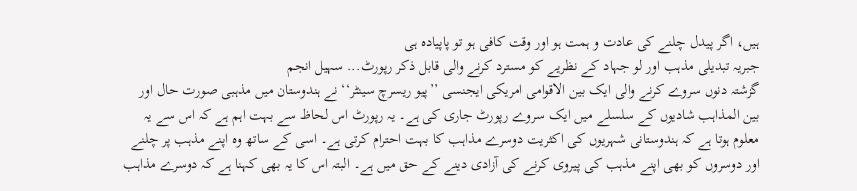ہیں، اگر پیدل چلنے کی عادت و ہمت ہو اور وقت کافی ہو تو پاپیادہ ہی
جبریہ تبدیلی مذہب اور لو جہاد کے نظریے کو مسترد کرنے والی قابل ذکر رپورٹ... سہیل انجم
گزشتہ دنوں سروے کرنے والی ایک بین الاقوامی امریکی ایجنسی ’’پیو ریسرچ سینٹر‘‘ نے ہندوستان میں مذہبی صورت حال اور بین المذاہب شادیوں کے سلسلے میں ایک سروے رپورٹ جاری کی ہے۔ یہ رپورٹ اس لحاظ سے بہت اہم ہے کہ اس سے یہ معلوم ہوتا ہے کہ ہندوستانی شہریوں کی اکثریت دوسرے مذاہب کا بہت احترام کرتی ہے۔ اسی کے ساتھ وہ اپنے مذہب پر چلنے اور دوسروں کو بھی اپنے مذہب کی پیروی کرنے کی آزادی دینے کے حق میں ہے۔ البتہ اس کا یہ بھی کہنا ہے کہ دوسرے مذاہب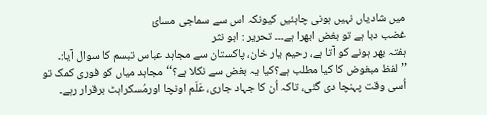میں شادیاں نہیں ہونی چاہئیں کیونکہ اس سے سماجی مسائ
غضب دبا ہے تو بغض ابھرا ہے۔۔۔ تحریر : ابو نثر
ہفتہ بھر ہونے کو آتا ہے، رحیم یار خان، پاکستان سے مجاہد عباس تبسم کا سوال آیا:۔ ’’لفظ مبغوض کا کیا مطلب ہے؟کیا یہ بغض سے نکلا ہے؟‘‘ مجاہد میاں کو فوری کمک تو اُسی وقت پہنچا دی گئی، تاکہ اُن کا جہاد جاری، عَلَم اونچا اورمُسکراہٹ برقرار رہے۔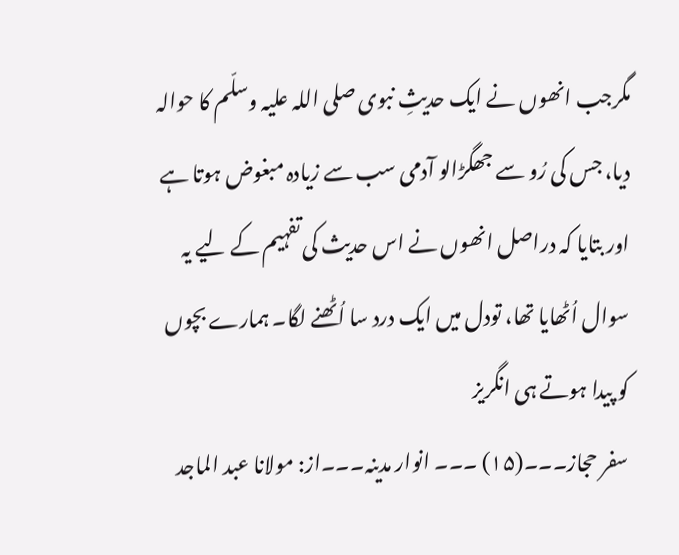مگرجب انھوں نے ایک حدیثِ نبوی صلی اللہ علیہ وسلّم کا حوالہ دیا، جس کی رُو سے جھگڑالو آدمی سب سے زیادہ مبغوض ہوتا ہے اور بتایا کہ دراصل انھوں نے اس حدیث کی تفہیم کے لیے یہ سوال اُٹھایا تھا، تودل میں ایک درد سا اُٹھنے لگا۔ ہمارے بچوں کو پیدا ہوتے ہی انگریز
سفر حجاز۔۔۔(۱۵) ۔۔۔ انوار مدینہ۔۔۔از: مولانا عبد الماجد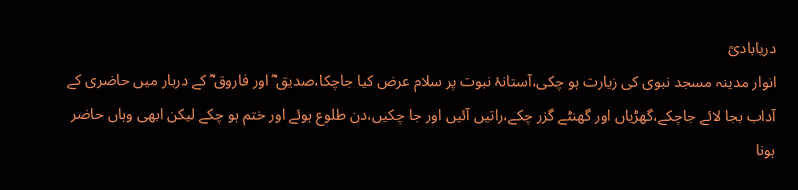دریابادیؒ
انوار مدینہ مسجد نبوی کی زیارت ہو چکی،آستانۂ نبوت پر سلام عرض کیا جاچکا،صدیق ؓ اور فاروق ؓ کے دربار میں حاضری کے آداب بجا لائے جاچکے،گھڑیاں اور گھنٹے گزر چکے،راتیں آئیں اور جا چکیں،دن طلوع ہوئے اور ختم ہو چکے لیکن ابھی وہاں حاضر ہونا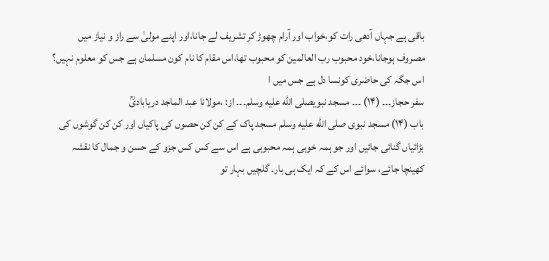باقی ہے جہاں آدھی رات کو،خواب اور آرام چھوڑ کر تشریف لے جانا،اور اپنے مولیٰ سے راز و نیاز میں مصروف ہوجانا،خود محبوب رب العالمین کو محبوب تھا،اس مقام کا نام کون مسلمان ہے جس کو معلوم نہیں؟ اس جگہ کی حاضری کونسا دل ہے جس میں ا
سفر حجاز۔۔۔ (۱۴) ۔۔۔ مسجد نبویصلى الله عليه وسلم۔۔۔ از: ،مولانا عبد الماجد دریابادیؒ
باب (۱۴) مسجد نبوی صلى الله عليه وسلم مسجد پاک کے کن کن حصوں کی پاکیاں اور کن کن گوشوں کی بڑائیاں گنائی جائیں اور جو ہمہ خوبی ہمہ محبوبی ہے اس سے کس کس جزو کے حسن و جمال کا نقشہ کھینچا جائے، سوائے اس کے کہ ایک ہی بار۔ گلچیں بہار تو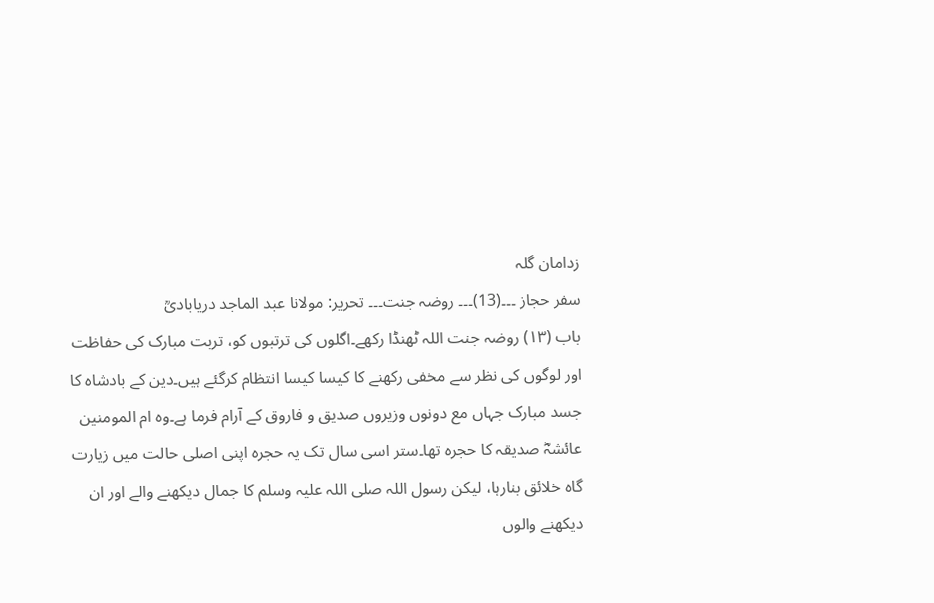زدامان گلہ
سفر حجاز ۔۔۔(13)۔۔۔ روضہ جنت۔۔۔ تحریر: مولانا عبد الماجد دریابادیؒ
باب (۱۳) روضہ جنت اللہ ٹھنڈا رکھے۔اگلوں کی ترتبوں کو، تربت مبارک کی حفاظت اور لوگوں کی نظر سے مخفی رکھنے کا کیسا کیسا انتظام کرگئے ہیں۔دین کے بادشاہ کا جسد مبارک جہاں مع دونوں وزیروں صدیق و فاروق کے آرام فرما ہے۔وہ ام المومنین عائشہؓ صدیقہ کا حجرہ تھا۔ستر اسی سال تک یہ حجرہ اپنی اصلی حالت میں زیارت گاہ خلائق بنارہا، لیکن رسول اللہ صلی اللہ علیہ وسلم کا جمال دیکھنے والے اور ان دیکھنے والوں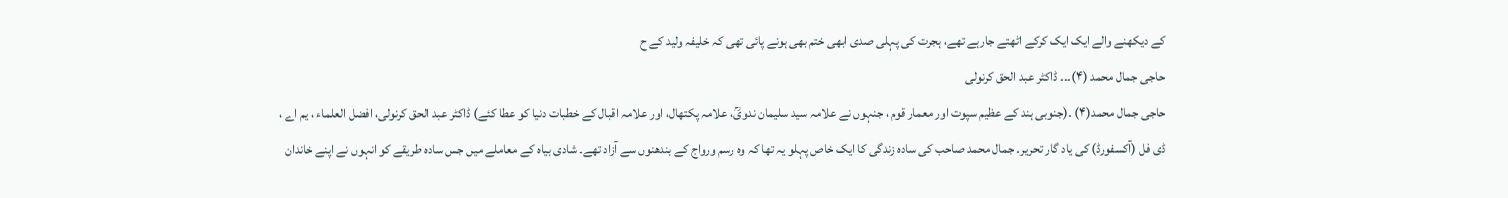کے دیکھنے والے ایک ایک کرکے اٹھتے جارہے تھے، ہجرت کی پہلی صدی ابھی ختم بھی ہونے پائی تھی کہ خلیفہ ولید کے ح
حاجی جمال محمد (۴)۔۔۔ ڈاکٹر عبد الحق کرنولی
حاجی جمال محمد(۴) ۔(جنوبی ہند کے عظیم سپوت اور معمار قوم ، جنہوں نے علامہ سید سلیمان ندویؒ، علامہ پکتھال، اور علامہ اقبال کے خطبات دنیا کو عطا کئے) ڈاکٹر عبد الحق کرنولی، افضل العلماء ، یم اے ، ڈی فل (آکسفورڈ) کی یاد گار تحریر۔ جمال محمد صاحب کی سادہ زندگی کا ایک خاص پہلو یہ تھا کہ وہ رسم ورواج کے بندھنوں سے آزاد تھے۔ شادی بیاہ کے معاملے میں جس سادہ طریقے کو انہوں نے اپنے خاندان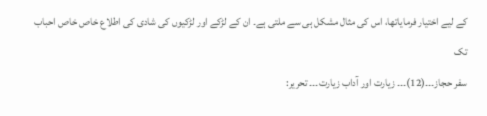کے لیے اختیار فرمایاتھا، اس کی مثال مشکل ہی سے ملتی ہے۔ ان کے لڑکے اور لڑکیوں کی شادی کی اطلاع خاص خاص احباب تک
سفر حجاز۔۔۔(12)۔۔۔ زیارت اور آداب زیارت۔۔۔ تحریر: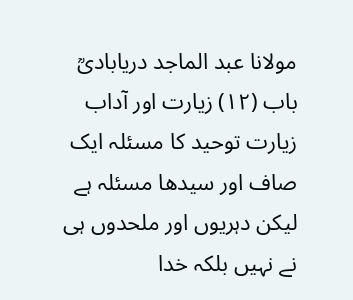مولانا عبد الماجد دریابادیؒ
باب (۱۲) زیارت اور آداب زیارت توحید کا مسئلہ ایک صاف اور سیدھا مسئلہ ہے لیکن دہریوں اور ملحدوں ہی نے نہیں بلکہ خدا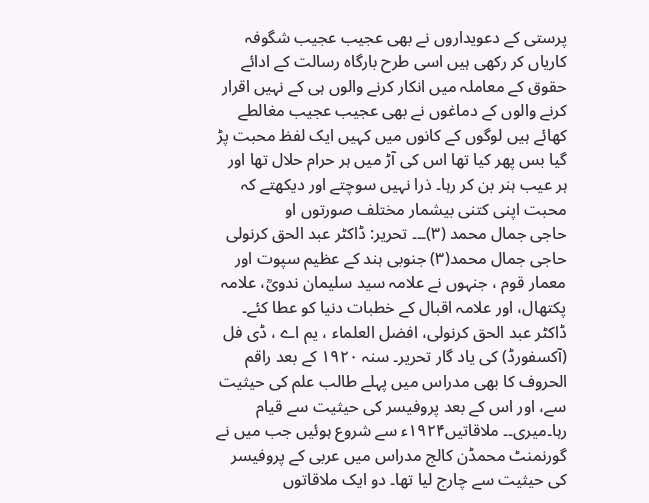پرستی کے دعویداروں نے بھی عجیب عجیب شگوفہ کاریاں کر رکھی ہیں اسی طرح بارگاہ رسالت کے ادائے حقوق کے معاملہ میں انکار کرنے والوں ہی کے نہیں اقرار کرنے والوں کے دماغوں نے بھی عجیب عجیب مغالطے کھائے ہیں لوگوں کے کانوں میں کہیں ایک لفظ محبت پڑ گیا بس پھر کیا تھا اس کی آڑ میں ہر حرام حلال تھا اور ہر عیب ہنر بن کر رہا۔ ذرا نہیں سوچتے اور دیکھتے کہ محبت اپنی کتنی بیشمار مختلف صورتوں او
حاجی جمال محمد (۳)۔۔۔ تحریر: ڈاکٹر عبد الحق کرنولی
حاجی جمال محمد(۳) جنوبی ہند کے عظیم سپوت اور معمار قوم ، جنہوں نے علامہ سید سلیمان ندویؒ، علامہ پکتھال، اور علامہ اقبال کے خطبات دنیا کو عطا کئے۔ ڈاکٹر عبد الحق کرنولی، افضل العلماء ، یم اے ، ڈی فل (آکسفورڈ) کی یاد گار تحریر۔ سنہ ۱۹۲۰ کے بعد راقم الحروف کا بھی مدراس میں پہلے طالب علم کی حیثیت سے، اور اس کے بعد پروفیسر کی حیثیت سے قیام رہا۔میری۔۔ ملاقاتیں۱۹۲۴ء سے شروع ہوئیں جب میں نے گورنمنٹ محمڈن کالج مدراس میں عربی کے پروفیسر کی حیثیت سے چارج لیا تھا۔ دو ایک ملاقاتوں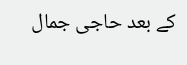کے بعد حاجی جمال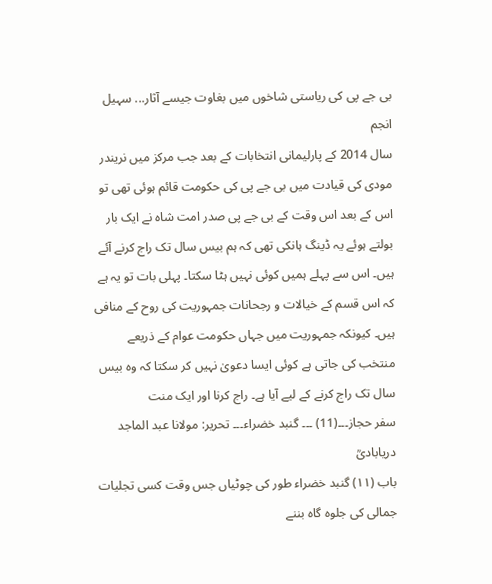بی جے پی کی ریاستی شاخوں میں بغاوت جیسے آثار... سہیل انجم
سال 2014 کے پارلیمانی انتخابات کے بعد جب مرکز میں نریندر مودی کی قیادت میں بی جے پی کی حکومت قائم ہوئی تھی تو اس کے بعد اس وقت کے بی جے پی صدر امت شاہ نے ایک بار بولتے ہوئے یہ ڈینگ ہانکی تھی کہ ہم بیس سال تک راج کرنے آئے ہیں۔ اس سے پہلے ہمیں کوئی نہیں ہٹا سکتا۔ پہلی بات تو یہ ہے کہ اس قسم کے خیالات و رجحانات جمہوریت کی روح کے منافی ہیں۔ کیونکہ جمہوریت میں جہاں حکومت عوام کے ذریعے منتخب کی جاتی ہے کوئی ایسا دعویٰ نہیں کر سکتا کہ وہ بیس سال تک راج کرنے کے لیے آیا ہے۔ راج کرنا اور ایک منت
سفر حجاز۔۔۔(11) ۔۔۔ گنبد خضراء۔۔۔ تحریر: مولانا عبد الماجد دریابادیؒ
باب (۱۱) گنبد خضراء طور کی چوٹیاں جس وقت کسی تجلیات جمالی کی جلوہ گاہ بننے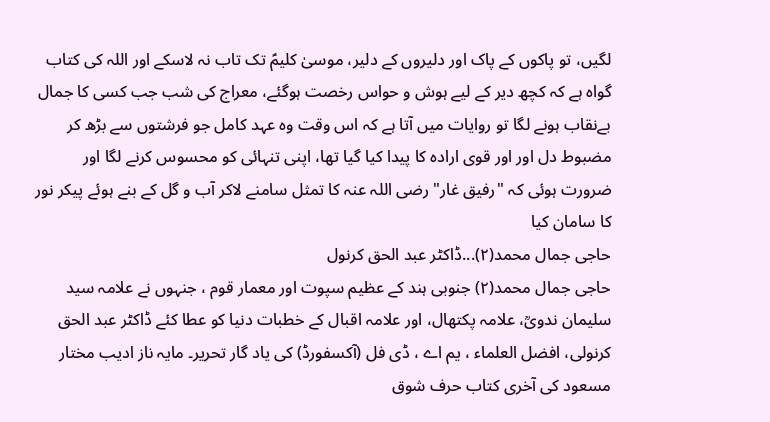لگیں، تو پاکوں کے پاک اور دلیروں کے دلیر، موسیٰ کلیمؑ تک تاب نہ لاسکے اور اللہ کی کتاب گواہ ہے کہ کچھ دیر کے لیے ہوش و حواس رخصت ہوگئے، معراج کی شب جب کسی کا جمال بےنقاب ہونے لگا تو روایات میں آتا ہے کہ اس وقت وہ عہد کامل جو فرشتوں سے بڑھ کر مضبوط دل اور اور قوی ارادہ کا پیدا کیا گیا تھا، اپنی تنہائی کو محسوس کرنے لگا اور ضرورت ہوئی کہ "رفیق غار" رضی اللہ عنہ کا تمثل سامنے لاکر آب و گل کے بنے ہوئے پیکر نور کا سامان کیا
حاجی جمال محمد(۲)...ڈاکٹر عبد الحق کرنول
حاجی جمال محمد(۲) جنوبی ہند کے عظیم سپوت اور معمار قوم ، جنہوں نے علامہ سید سلیمان ندویؒ، علامہ پکتھال، اور علامہ اقبال کے خطبات دنیا کو عطا کئے ڈاکٹر عبد الحق کرنولی، افضل العلماء ، یم اے ، ڈی فل (آکسفورڈ) کی یاد گار تحریر۔ مایہ ناز ادیب مختار مسعود کی آخری کتاب حرف شوق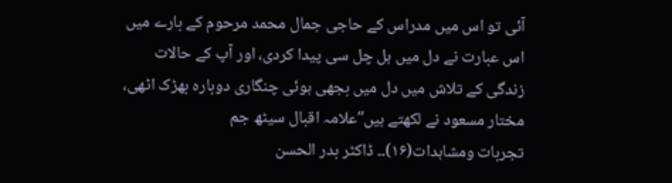آئی تو اس میں مدراس کے حاجی جمال محمد مرحوم کے بارے میں اس عبارت نے دل میں ہل چل سی پیدا کردی، اور آپ کے حالات زندگی کے تلاش میں دل میں بجھی ہوئی چنگاری دوبارہ بھڑک اٹھی، مختار مسعود نے لکھتے ہیں″علامہ اقبال سیٹھ جم
تجربات ومشاہدات(۱۶)۔۔ ڈاکٹر بدر الحسن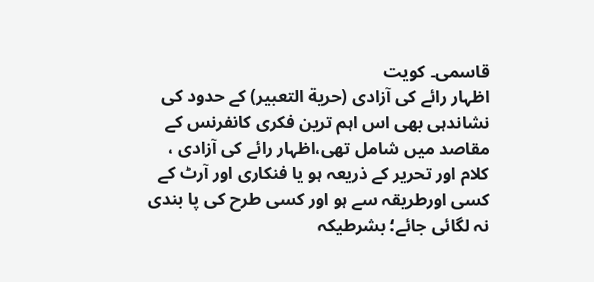قاسمی۔ کویت
اظہار رائے کی آزادی (حرية التعبير) كے حدود کی نشاندہی بھی اس اہم ترین فکری كانفرنس کے مقاصد میں شامل تھی،اظہار رائے کی آزادی ، کلام اور تحریر کے ذریعہ ہو یا فنکاری اور آرٹ کے کسی اورطریقہ سے ہو اور کسی طرح کی پا بندی نہ لگائی جائے؛ بشرطیکہ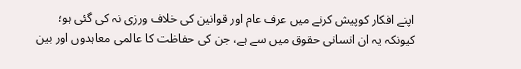اپنے افکار کوپیش کرنے میں عرف عام اور قوانین کی خلاف ورزی نہ کی گئی ہو؛ کیونکہ یہ ان انسانی حقوق میں سے ہے، جن کی حفاظت کا عالمی معاہدوں اور بین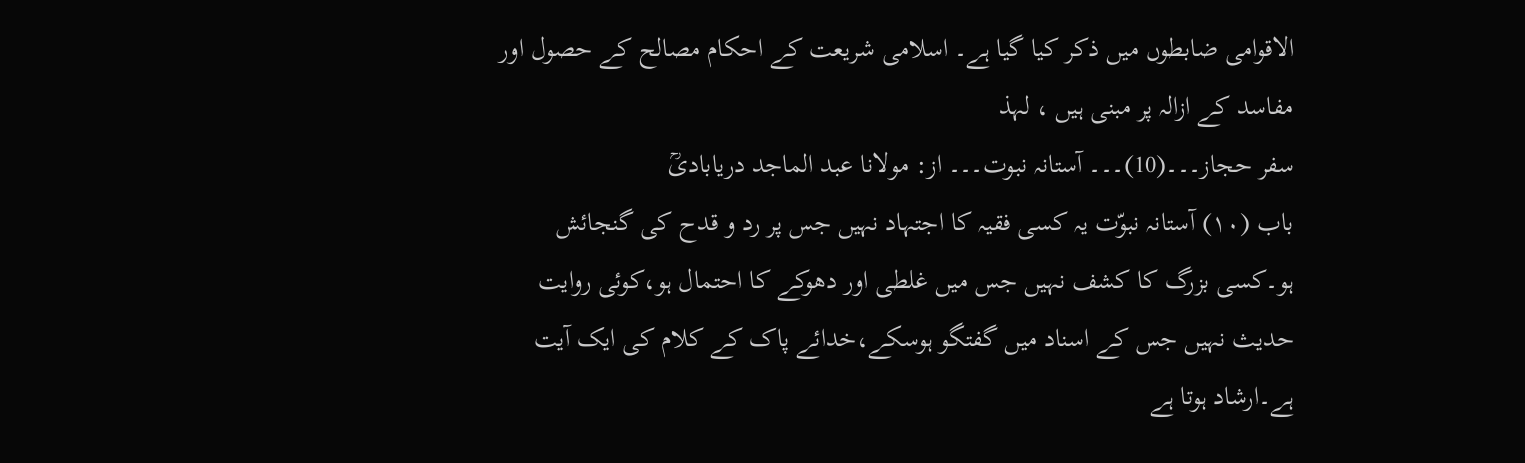الاقوامی ضابطوں میں ذکر کیا گیا ہے۔ اسلامی شریعت کے احکام مصالح کے حصول اور مفاسد کے ازالہ پر مبنی ہیں ، لہذ
سفر حجاز۔۔۔(10)۔۔۔ آستانہ نبوت۔۔۔ از: مولانا عبد الماجد دریابادیؒ
باب (۱۰) آستانہ نبوّت یہ کسی فقیہ کا اجتہاد نہیں جس پر رد و قدح کی گنجائش ہو۔کسی بزرگ کا کشف نہیں جس میں غلطی اور دھوکے کا احتمال ہو،کوئی روایت حدیث نہیں جس کے اسناد میں گفتگو ہوسکے،خدائے پاک کے کلام کی ایک آیت ہے۔ارشاد ہوتا ہے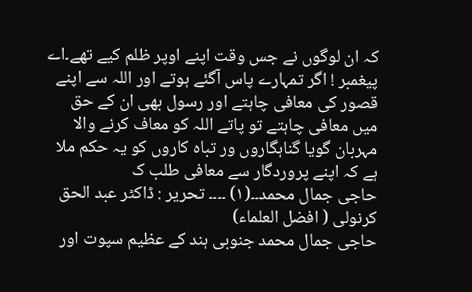کہ ان لوگوں نے جس وقت اپنے اوپر ظلم کیے تھے۔اے پیغمبر ! اگر تمہارے پاس آگئے ہوتے اور اللہ سے اپنے قصور کی معافی چاہتے اور رسول بھی ان کے حق میں معافی چاہتے تو پاتے اللہ کو معاف کرنے والا مہربان گویا گناہگاروں ور تباہ کاروں کو یہ حکم ملا ہے کہ اپنے پروردگار سے معافی طلب ک
حاجی جمال محمد۔۔(۱) ۔۔۔۔ تحریر : ڈاکٹر عبد الحق کرنولی ( افضل العلماء)
حاجی جمال محمد جنوبی ہند کے عظیم سپوت اور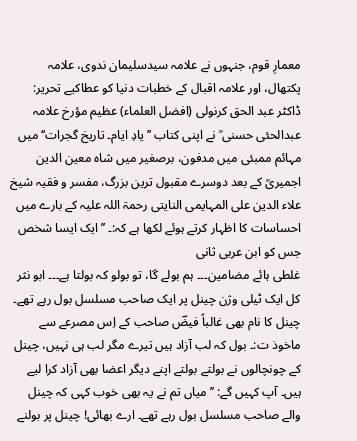معمارِ قوم، جنہوں نے علامہ سیدسلیمان ندوی، علامہ پکتھال، اور علامہ اقبال کے خطبات دنیا کو عطاکیے تحریر: ڈاکٹر عبد الحق کرنولی (افضل العلماء) عظیم مؤرخ علامہ عبدالحئی حسنی ؒ نے اپنی کتاب ’’یادِ ایام۔ تاریخ گجرات‘‘ میں مہائم ممبئی میں مدفون، برصغیر میں شاہ معین الدین اجمیریؒ کے بعد دوسرے مقبول ترین بزرگ، مفسر و فقیہ شیخ علاء الدین علی المہایمی النایتی رحمۃ اللہ علیہ کے بارے میں احساسات کا اظہار کرتے ہوئے لکھا ہے کہ:۔ ’’ایک ایسا شخص جس کو ابن عربی ثانی
غلطی ہائے مضامین۔۔۔ ہم بولے گا، تو بولو کہ بولتا ہے۔۔۔ ابو نثر
کل ایک ٹیلی وژن چینل پر ایک صاحب مسلسل بول رہے تھے۔ چینل کا نام بھی غالباً فیضؔ صاحب کے اِس مصرعے سے ماخوذ ت:۔ بول کہ لب آزاد ہیں تیرے مگر لب ہی نہیں، چینل کے چونچالوں نے بولتے بولتے اپنے دیگر اعضا بھی آزاد کرا لیے ہیں۔ آپ کہیں گے: ’’میاں تم نے یہ بھی خوب کہی کہ چینل والے صاحب مسلسل بول رہے تھے۔ ارے بھائی! چینل پر بولنے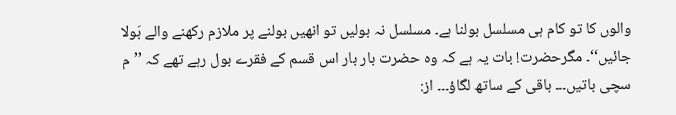والوں کا تو کام ہی مسلسل بولنا ہے۔ مسلسل نہ بولیں تو انھیں بولنے پر ملازم رکھنے والے بَولا جائیں‘‘۔ مگرحضرت! بات یہ ہے کہ وہ حضرت بار بار اس قسم کے فقرے بول رہے تھے کہ ’’م
سچی باتیں۔۔۔ باقی کے ساتھ لگاؤ۔۔۔ از: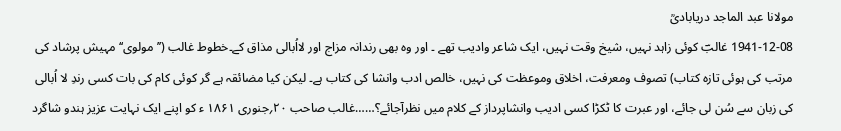مولانا عبد الماجد دریابادیؒ
1941-12-08 غالبؔ کوئی زاہد نہیں، شیخ وقت نہیں، ایک شاعر وادیب تھے ۔ اور وہ بھی رندانہ مزاج اور لااُبالی مذاق کے۔خطوط غالب (’’مولوی‘‘ مہیش پرشاد کی مرتب کی ہوئی تازہ کتاب) تصوف ومعرفت، اخلاق وموعظت کی نہیں، خالص ادب وانشا کی کتاب ہے۔ لیکن کیا مضائقہ ہے گر کوئی کام کی بات کسی رندِ لا اُبالی کی زبان سے سُن لی جائے، اور عبرت کا ٹکڑا کسی ادیب وانشاپرداز کے کلام میں نظرآجائے؟……غالب صاحب ۲۰؍جنوری ۱۸۶۱ ء کو اپنے ایک نہایت عزیز ہندو شاگرد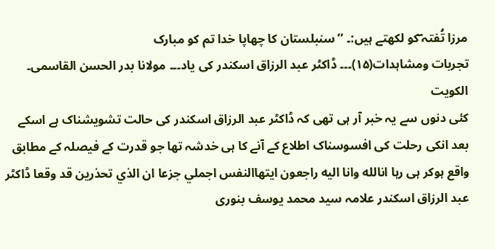مرزا تُفتہ ؔکو لکھتے ہیں:۔ ’’سنبلستان کا چھاپا خدا تم کو مبارک
تجربات ومشاہدات(۱۵)۔۔۔ ڈاکٹر عبد الرزاق اسکندر کی یاد۔۔۔ مولانا بدر الحسن القاسمی۔ الکویت
کئی دنوں سے یہ خبر آر ہی تھی کہ ڈاکٹر عبد الرزاق اسکندر کی حالت تشویشناک ہے اسکے بعد انکی رحلت کی افسوسناک اطلاع کے آنے کا ہی خدشہ تھا جو قدرت کے فیصلہ کے مطابق واقع ہوکر ہی رہا انالله وانا اليه راجعون ايتهاالنفس اجملي جزعا ان الذي تحذرين قد وقعا ڈاکٹر عبد الرزاق اسکندر علامہ سید محمد یوسف بنوری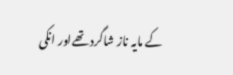کے مایہ ناز شاگرد تھےاور انکی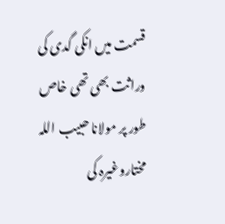قسمت میں انکی گدی کی وراثت بھی تھی خاص طور پر مولانا حبیب اللہ مختاروغیرہ کی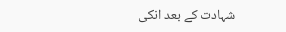شہادت کے بعد انکی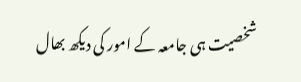شخصیت ہی جامعہ کے امور کی دیکھ بھال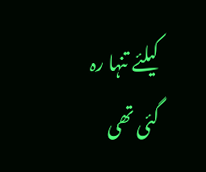کیلئے تنہا رہ گئی تھی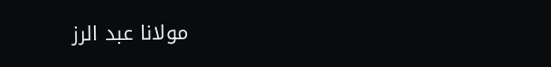مولانا عبد الرز